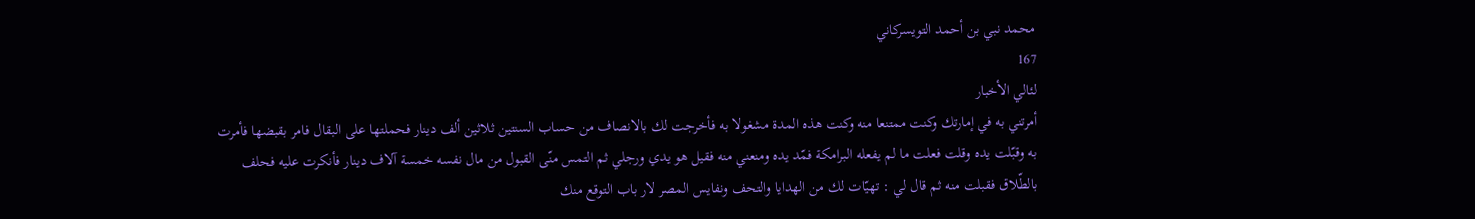محمد نبي بن أحمد التويسركاني
167
لئالي الأخبار
أمرتني به في إمارتك وكنت ممتنعا منه وكنت هذه المدة مشغولا به فأخرجت لك بالانصاف من حساب السنتين ثلاثين ألف دينار فحملتها على البقال فامر بقبضها فأمرت به وقبّلت يده وقلت فعلت ما لم يفعله البرامكة فمّد يده ومنعني منه فقيل هو يدي ورجلي ثم التمس منّى القبول من مال نفسه خمسة آلاف دينار فأنكرت عليه فحلف بالطّلاق فقبلت منه ثم قال لي : تهيّات لك من الهدايا والتحف ونفايس المصر لار باب التوقع منك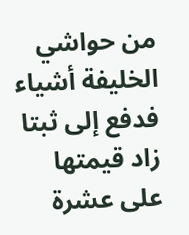من حواشي الخليفة أشياء فدفع إلى ثبتا زاد قيمتها على عشرة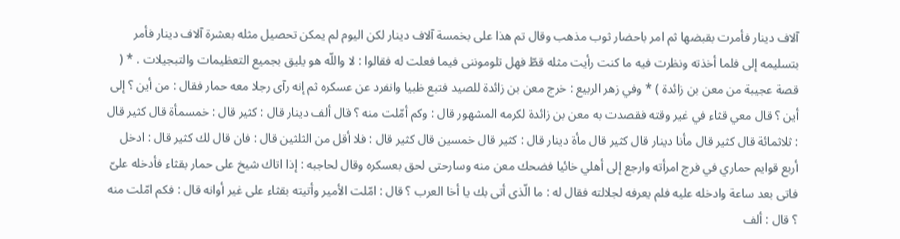آلاف دينار فأمرت بقبضها ثم امر باحضار ثوب مذهب وقال تم هذا على بخمسة آلاف دينار لكن اليوم لم يمكن تحصيل مثله بعشرة آلاف دينار فأمر بتسليمه إلى فلما أخذته ونظرت فيه ما كنت رأيت مثله قطّ فهل تلوموننى فيما فعلت له فقالوا : لا واللّه هو يليق بجميع التعظيمات والتبجيلات . * ( قصة عجيبة من معن بن زائدة ) * وفي زهر الربيع : خرج معن بن زائدة للصيد فتبع ظبيا وانفرد عن عسكره ثم إنه رآى رجلا معه حمار فقال : من أين ؟ إلى أين ؟ قال معي قثاء في غير وقته فقصدت به معن بن زائدة لكرمه المشهور قال : وكم أمّلت منه ؟ قال ألف دينار قال : كثير قال : خمسمأة قال كثير قال : ثلاثمائة قال كثير قال مأنا دينار قال كثير قال مأة دينار قال : كثير قال خمسين قال كثير قال : فلا أقل من الثلثين قال : فان قال لك كثير قال : ادخل أربع قوايم حماري في فرج امرأته وارجع إلى أهلي خائيا فضحك معن منه وسارحتى لحق بعسكره وقال لحاجبه : إذا اتاك شيخ على حمار بقثاء فأدخله علىّ فاتى بعد ساعة وادخله عليه فلم يعرفه لجلالته فقال له : ما الّذى أتى بك يا أخا العرب ؟ قال : امّلت الأمير وأتيته بقثاء على غير أوانه قال : فكم امّلت منه ؟ قال : ألف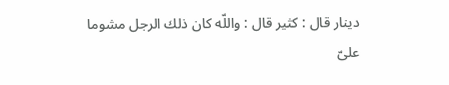دينار قال : كثير قال : واللّه كان ذلك الرجل مشوما علىّ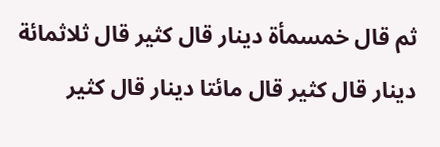ثم قال خمسمأة دينار قال كثير قال ثلاثمائة دينار قال كثير قال مائتا دينار قال كثير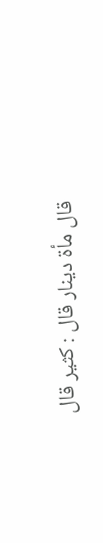قال مأة دينار قال : كثير قال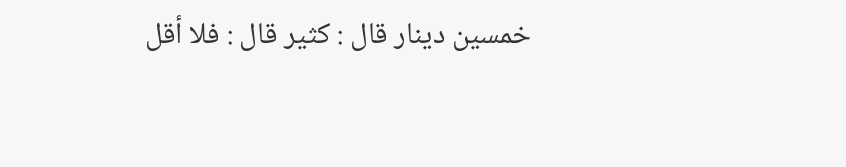خمسين دينار قال : كثير قال : فلا أقل